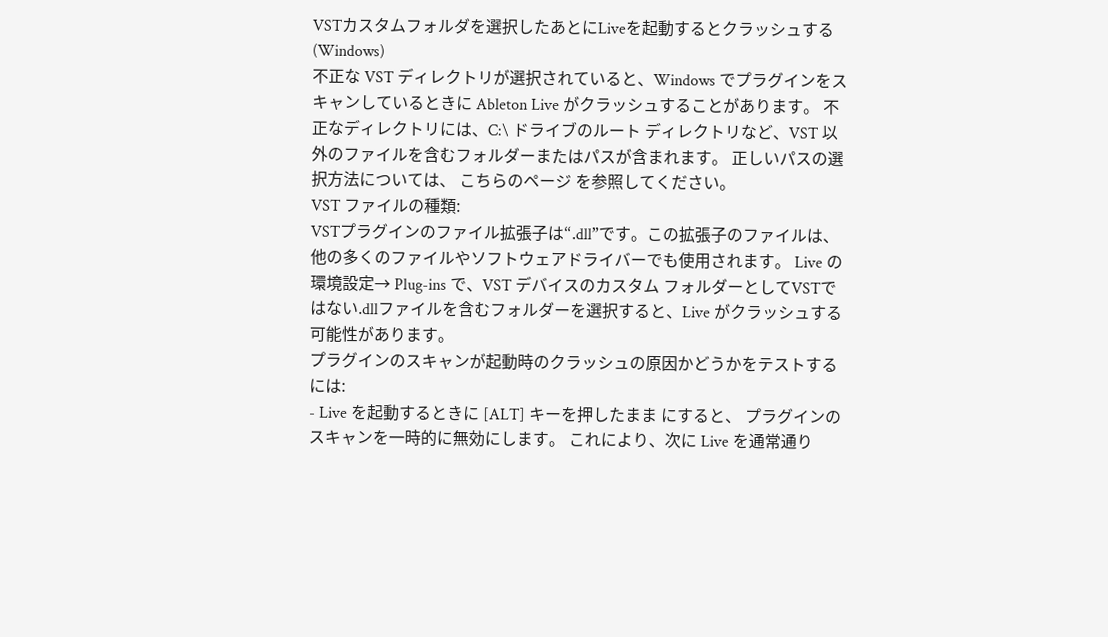VSTカスタムフォルダを選択したあとにLiveを起動するとクラッシュする(Windows)
不正な VST ディレクトリが選択されていると、Windows でプラグインをスキャンしているときに Ableton Live がクラッシュすることがあります。 不正なディレクトリには、C:\ ドライブのルート ディレクトリなど、VST 以外のファイルを含むフォルダーまたはパスが含まれます。 正しいパスの選択方法については、 こちらのページ を参照してください。
VST ファイルの種類:
VSTプラグインのファイル拡張子は“.dll”です。この拡張子のファイルは、他の多くのファイルやソフトウェアドライバーでも使用されます。 Live の 環境設定→ Plug-ins で、VST デバイスのカスタム フォルダーとしてVSTではない.dllファイルを含むフォルダーを選択すると、Live がクラッシュする可能性があります。
プラグインのスキャンが起動時のクラッシュの原因かどうかをテストするには:
- Live を起動するときに [ALT] キーを押したまま にすると、 プラグインのスキャンを一時的に無効にします。 これにより、次に Live を通常通り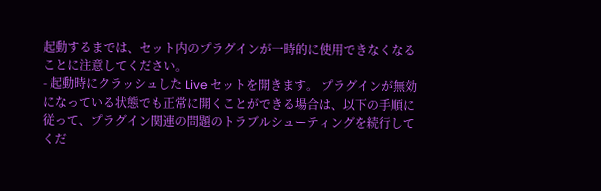起動するまでは、セット内のプラグインが一時的に使用できなくなることに注意してください。
- 起動時にクラッシュした Live セットを開きます。 プラグインが無効になっている状態でも正常に開くことができる場合は、以下の手順に従って、プラグイン関連の問題のトラブルシューティングを続行してくだ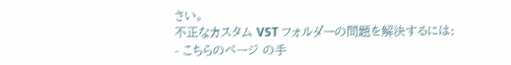さい。
不正なカスタム VST フォルダーの問題を解決するには:
- こちらのページ の手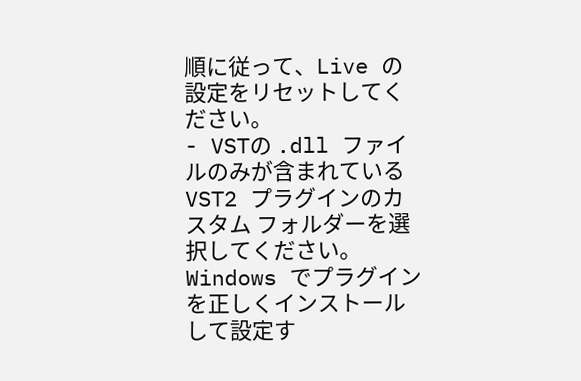順に従って、Live の設定をリセットしてください。
- VSTの .dll ファイルのみが含まれている VST2 プラグインのカスタム フォルダーを選択してください。
Windows でプラグインを正しくインストールして設定す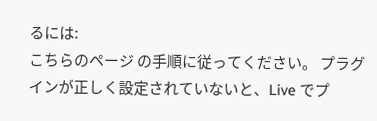るには:
こちらのページ の手順に従ってください。 プラグインが正しく設定されていないと、Live でプ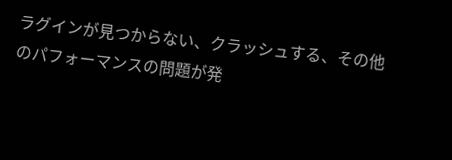ラグインが見つからない、クラッシュする、その他のパフォーマンスの問題が発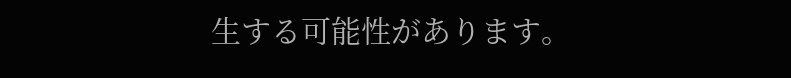生する可能性があります。